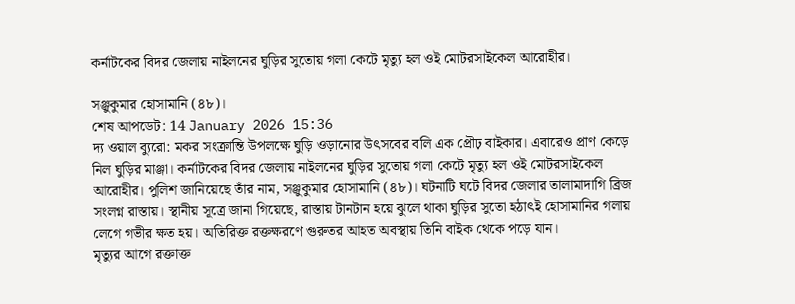কর্নাটকের বিদর জেলায় নাইলনের ঘুড়ির সুতোয় গলা কেটে মৃত্যু হল ওই মোটরসাইকেল আরোহীর।

সঞ্জুকুমার হোসামানি (৪৮)।
শেষ আপডেট: 14 January 2026 15:36
দ্য ওয়াল ব্যুরো: মকর সংক্রান্তি উপলক্ষে ঘুড়ি ওড়ানোর উৎসবের বলি এক প্রৌঢ় বাইকার। এবারেও প্রাণ কেড়ে নিল ঘুড়ির মাঞ্জা। কর্নাটকের বিদর জেলায় নাইলনের ঘুড়ির সুতোয় গলা কেটে মৃত্যু হল ওই মোটরসাইকেল আরোহীর। পুলিশ জানিয়েছে তাঁর নাম, সঞ্জুকুমার হোসামানি (৪৮)। ঘটনাটি ঘটে বিদর জেলার তালামাদাগি ব্রিজ সংলগ্ন রাস্তায়। স্থানীয় সূত্রে জানা গিয়েছে, রাস্তায় টানটান হয়ে ঝুলে থাকা ঘুড়ির সুতো হঠাৎই হোসামানির গলায় লেগে গভীর ক্ষত হয়। অতিরিক্ত রক্তক্ষরণে গুরুতর আহত অবস্থায় তিনি বাইক থেকে পড়ে যান।
মৃত্যুর আগে রক্তাক্ত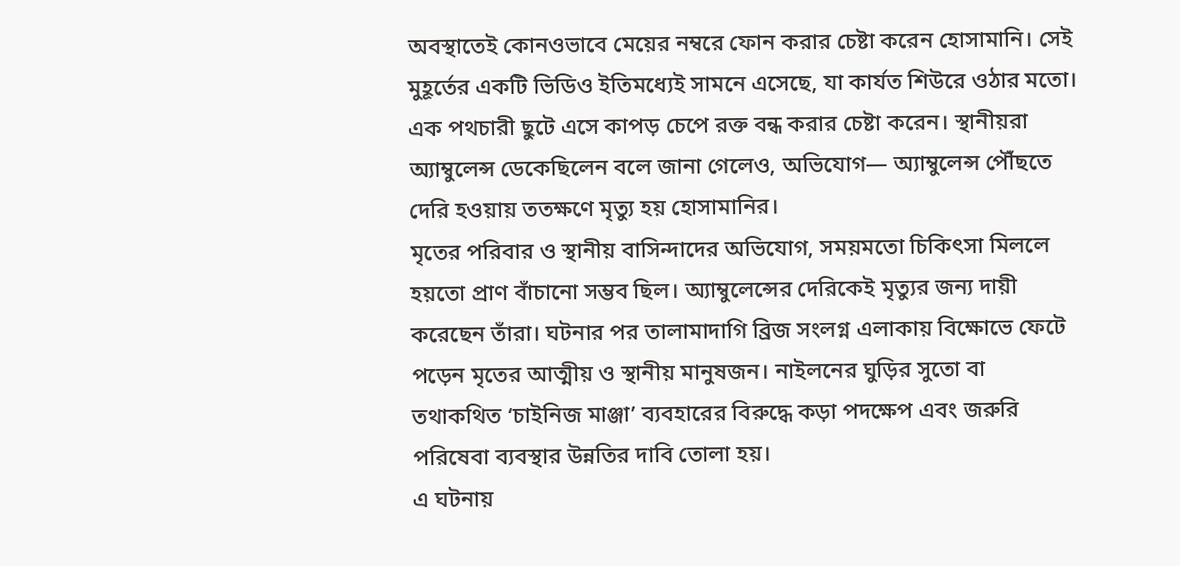অবস্থাতেই কোনওভাবে মেয়ের নম্বরে ফোন করার চেষ্টা করেন হোসামানি। সেই মুহূর্তের একটি ভিডিও ইতিমধ্যেই সামনে এসেছে, যা কার্যত শিউরে ওঠার মতো। এক পথচারী ছুটে এসে কাপড় চেপে রক্ত বন্ধ করার চেষ্টা করেন। স্থানীয়রা অ্যাম্বুলেন্স ডেকেছিলেন বলে জানা গেলেও, অভিযোগ— অ্যাম্বুলেন্স পৌঁছতে দেরি হওয়ায় ততক্ষণে মৃত্যু হয় হোসামানির।
মৃতের পরিবার ও স্থানীয় বাসিন্দাদের অভিযোগ, সময়মতো চিকিৎসা মিললে হয়তো প্রাণ বাঁচানো সম্ভব ছিল। অ্যাম্বুলেন্সের দেরিকেই মৃত্যুর জন্য দায়ী করেছেন তাঁরা। ঘটনার পর তালামাদাগি ব্রিজ সংলগ্ন এলাকায় বিক্ষোভে ফেটে পড়েন মৃতের আত্মীয় ও স্থানীয় মানুষজন। নাইলনের ঘুড়ির সুতো বা তথাকথিত ‘চাইনিজ মাঞ্জা’ ব্যবহারের বিরুদ্ধে কড়া পদক্ষেপ এবং জরুরি পরিষেবা ব্যবস্থার উন্নতির দাবি তোলা হয়।
এ ঘটনায়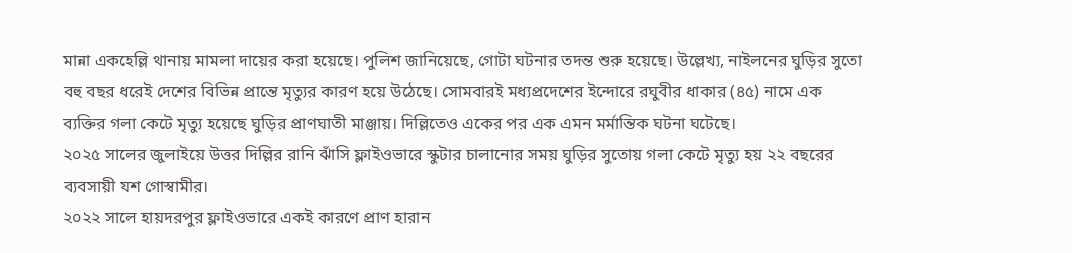মান্না একহেল্লি থানায় মামলা দায়ের করা হয়েছে। পুলিশ জানিয়েছে, গোটা ঘটনার তদন্ত শুরু হয়েছে। উল্লেখ্য, নাইলনের ঘুড়ির সুতো বহু বছর ধরেই দেশের বিভিন্ন প্রান্তে মৃত্যুর কারণ হয়ে উঠেছে। সোমবারই মধ্যপ্রদেশের ইন্দোরে রঘুবীর ধাকার (৪৫) নামে এক ব্যক্তির গলা কেটে মৃত্যু হয়েছে ঘুড়ির প্রাণঘাতী মাঞ্জায়। দিল্লিতেও একের পর এক এমন মর্মান্তিক ঘটনা ঘটেছে।
২০২৫ সালের জুলাইয়ে উত্তর দিল্লির রানি ঝাঁসি ফ্লাইওভারে স্কুটার চালানোর সময় ঘুড়ির সুতোয় গলা কেটে মৃত্যু হয় ২২ বছরের ব্যবসায়ী যশ গোস্বামীর।
২০২২ সালে হায়দরপুর ফ্লাইওভারে একই কারণে প্রাণ হারান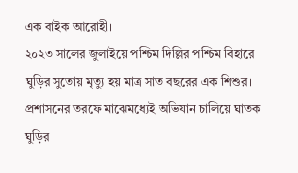এক বাইক আরোহী।
২০২৩ সালের জুলাইয়ে পশ্চিম দিল্লির পশ্চিম বিহারে ঘুড়ির সুতোয় মৃত্যু হয় মাত্র সাত বছরের এক শিশুর।
প্রশাসনের তরফে মাঝেমধ্যেই অভিযান চালিয়ে ঘাতক ঘুড়ির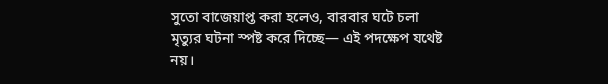সুতো বাজেয়াপ্ত করা হলেও, বারবার ঘটে চলা মৃত্যুর ঘটনা স্পষ্ট করে দিচ্ছে— এই পদক্ষেপ যথেষ্ট নয়।